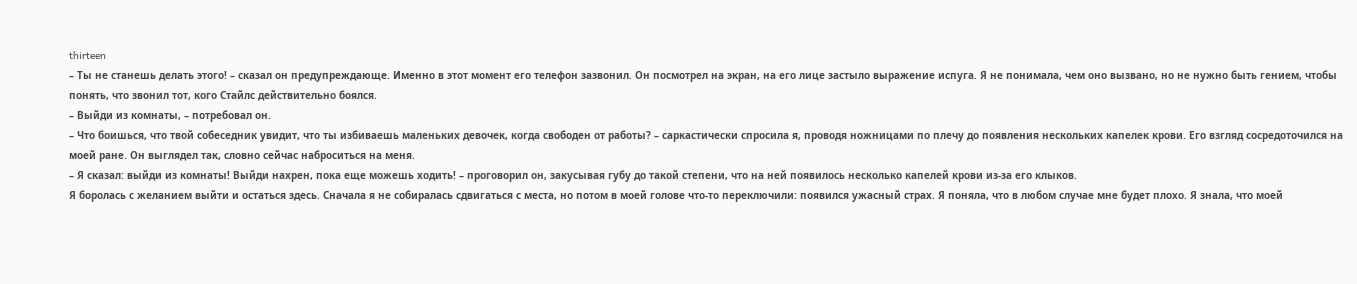thirteen
– Ты не станешь делать этого! – сказал он предупреждающе. Именно в этот момент его телефон зазвонил. Он посмотрел на экран, на его лице застыло выражение испуга. Я не понимала, чем оно вызвано, но не нужно быть гением, чтобы понять, что звонил тот, кого Стайлс действительно боялся.
– Выйди из комнаты, – потребовал он.
– Что боишься, что твой собеседник увидит, что ты избиваешь маленьких девочек, когда свободен от работы? – саркастически спросила я, проводя ножницами по плечу до появления нескольких капелек крови. Его взгляд сосредоточился на моей ране. Он выглядел так, словно сейчас наброситься на меня.
– Я сказал: выйди из комнаты! Выйди нахрен, пока еще можешь ходить! – проговорил он, закусывая губу до такой степени, что на ней появилось несколько капелей крови из-за его клыков.
Я боролась с желанием выйти и остаться здесь. Сначала я не собиралась сдвигаться с места, но потом в моей голове что-то переключили: появился ужасный страх. Я поняла, что в любом случае мне будет плохо. Я знала, что моей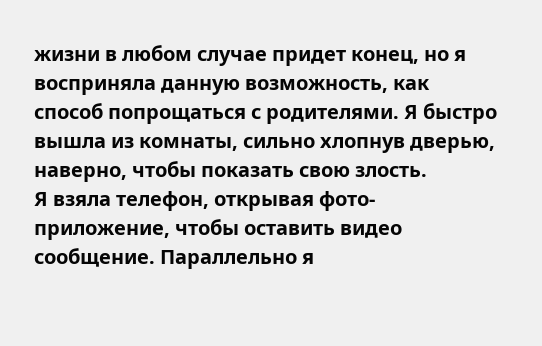жизни в любом случае придет конец, но я восприняла данную возможность, как способ попрощаться с родителями. Я быстро вышла из комнаты, сильно хлопнув дверью, наверно, чтобы показать свою злость.
Я взяла телефон, открывая фото-приложение, чтобы оставить видео сообщение. Параллельно я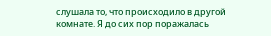слушала то, что происходило в другой комнате. Я до сих пор поражалась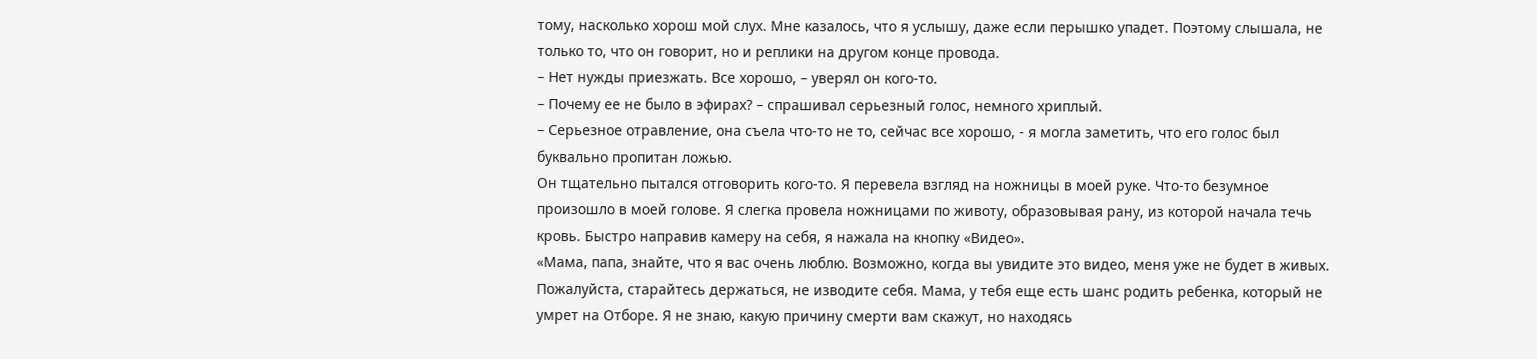тому, насколько хорош мой слух. Мне казалось, что я услышу, даже если перышко упадет. Поэтому слышала, не только то, что он говорит, но и реплики на другом конце провода.
– Нет нужды приезжать. Все хорошо, – уверял он кого-то.
– Почему ее не было в эфирах? – спрашивал серьезный голос, немного хриплый.
– Серьезное отравление, она съела что-то не то, сейчас все хорошо, - я могла заметить, что его голос был буквально пропитан ложью.
Он тщательно пытался отговорить кого-то. Я перевела взгляд на ножницы в моей руке. Что-то безумное произошло в моей голове. Я слегка провела ножницами по животу, образовывая рану, из которой начала течь кровь. Быстро направив камеру на себя, я нажала на кнопку «Видео».
«Мама, папа, знайте, что я вас очень люблю. Возможно, когда вы увидите это видео, меня уже не будет в живых. Пожалуйста, старайтесь держаться, не изводите себя. Мама, у тебя еще есть шанс родить ребенка, который не умрет на Отборе. Я не знаю, какую причину смерти вам скажут, но находясь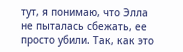тут, я понимаю, что Элла не пыталась сбежать, ее просто убили. Так, как это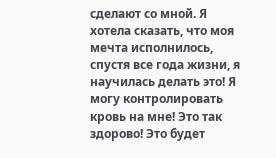сделают со мной. Я хотела сказать, что моя мечта исполнилось, спустя все года жизни, я научилась делать это! Я могу контролировать кровь на мне! Это так здорово! Это будет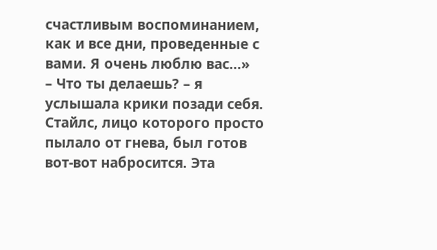счастливым воспоминанием, как и все дни, проведенные с вами. Я очень люблю вас...»
– Что ты делаешь? – я услышала крики позади себя. Стайлс, лицо которого просто пылало от гнева, был готов вот-вот набросится. Эта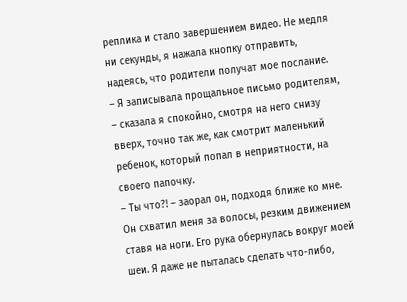реплика и стало завершением видео. Не медля ни секунды, я нажала кнопку отправить, надеясь, что родители получат мое послание.
– Я записывала прощальное письмо родителям, – сказала я спокойно, смотря на него снизу вверх, точно так же, как смотрит маленький ребенок, который попал в неприятности, на своего папочку.
– Ты что?! – заорал он, подходя ближе ко мне. Он схватил меня за волосы, резким движением ставя на ноги. Его рука обернулась вокруг моей шеи. Я даже не пыталась сделать что-либо,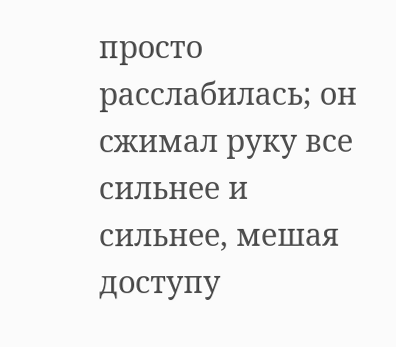просто расслабилась; он сжимал руку все сильнее и сильнее, мешая доступу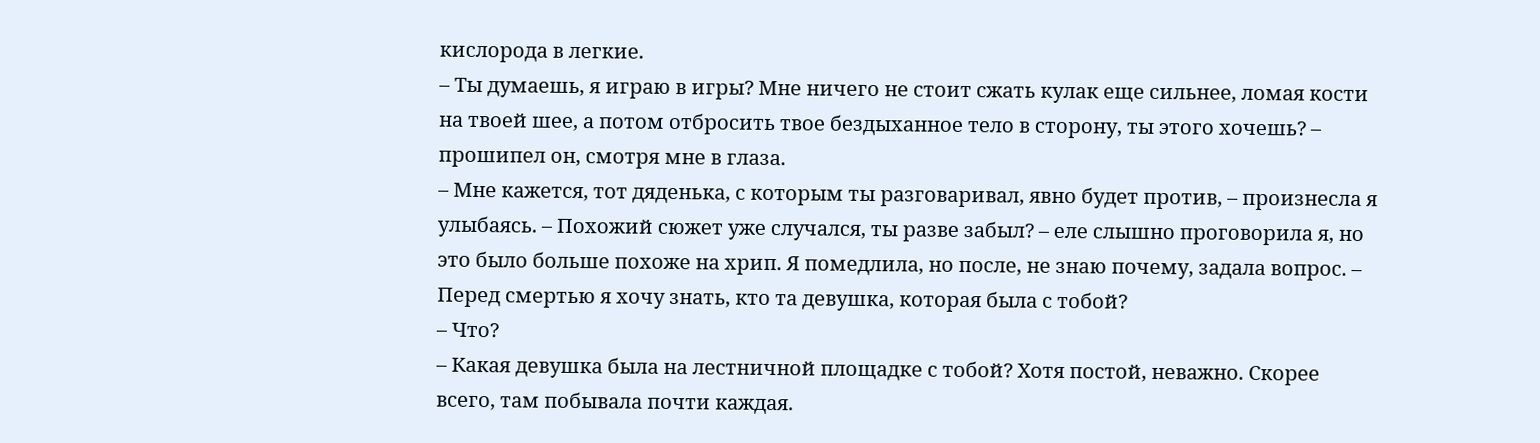кислорода в легкие.
– Ты думаешь, я играю в игры? Мне ничего не стоит сжать кулак еще сильнее, ломая кости на твоей шее, а потом отбросить твое бездыханное тело в сторону, ты этого хочешь? – прошипел он, смотря мне в глаза.
– Мне кажется, тот дяденька, с которым ты разговаривал, явно будет против, – произнесла я улыбаясь. – Похожий сюжет уже случался, ты разве забыл? – еле слышно проговорила я, но это было больше похоже на хрип. Я помедлила, но после, не знаю почему, задала вопрос. – Перед смертью я хочу знать, кто та девушка, которая была с тобой?
– Что?
– Какая девушка была на лестничной площадке с тобой? Хотя постой, неважно. Скорее всего, там побывала почти каждая.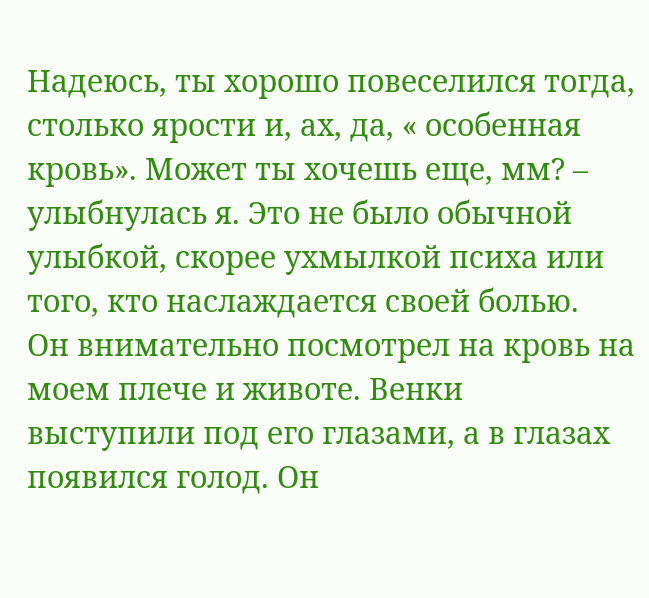Надеюсь, ты хорошо повеселился тогда, столько ярости и, ах, да, « особенная кровь». Может ты хочешь еще, мм? – улыбнулась я. Это не было обычной улыбкой, скорее ухмылкой психа или того, кто наслаждается своей болью.
Он внимательно посмотрел на кровь на моем плече и животе. Венки выступили под его глазами, а в глазах появился голод. Он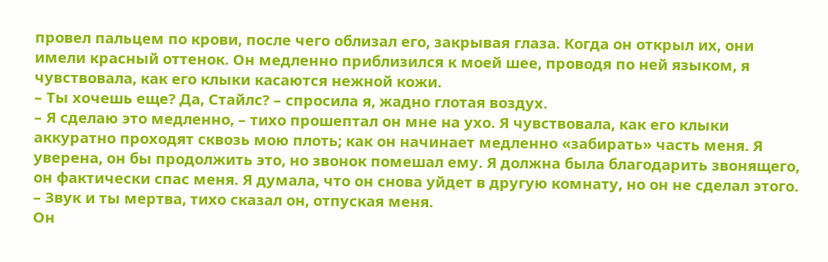провел пальцем по крови, после чего облизал его, закрывая глаза. Когда он открыл их, они имели красный оттенок. Он медленно приблизился к моей шее, проводя по ней языком, я чувствовала, как его клыки касаются нежной кожи.
– Ты хочешь еще? Да, Стайлс? – спросила я, жадно глотая воздух.
– Я сделаю это медленно, – тихо прошептал он мне на ухо. Я чувствовала, как его клыки аккуратно проходят сквозь мою плоть; как он начинает медленно «забирать» часть меня. Я уверена, он бы продолжить это, но звонок помешал ему. Я должна была благодарить звонящего, он фактически спас меня. Я думала, что он снова уйдет в другую комнату, но он не сделал этого.
– Звук и ты мертва, тихо сказал он, отпуская меня.
Он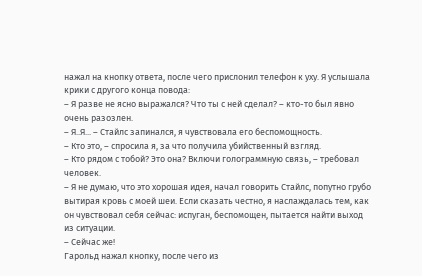нажал на кнопку ответа, после чего прислонил телефон к уху. Я услышала крики с другого конца повода:
– Я разве не ясно выражался? Что ты с ней сделал? – кто-то был явно очень разозлен.
– Я..Я... – Стайлс запинался, я чувствовала его беспомощность.
– Кто это, – спросила я, за что получила убийственный взгляд.
– Кто рядом с тобой? Это она? Включи голограммную связь, – требовал человек.
– Я не думаю, что это хорошая идея, начал говорить Стайлс, попутно грубо вытирая кровь с моей шеи. Если сказать честно, я наслаждалась тем, как он чувствовал себя сейчас: испуган, беспомощен, пытается найти выход из ситуации.
– Сейчас же!
Гарольд нажал кнопку, после чего из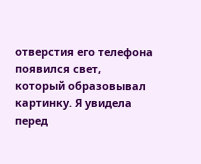отверстия его телефона появился свет, который образовывал картинку. Я увидела перед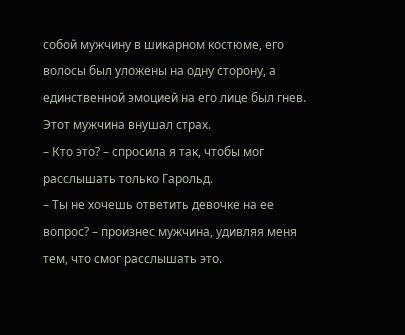собой мужчину в шикарном костюме, его волосы был уложены на одну сторону, а единственной эмоцией на его лице был гнев. Этот мужчина внушал страх.
– Кто это? – спросила я так, чтобы мог расслышать только Гарольд.
– Ты не хочешь ответить девочке на ее вопрос? – произнес мужчина, удивляя меня тем, что смог расслышать это.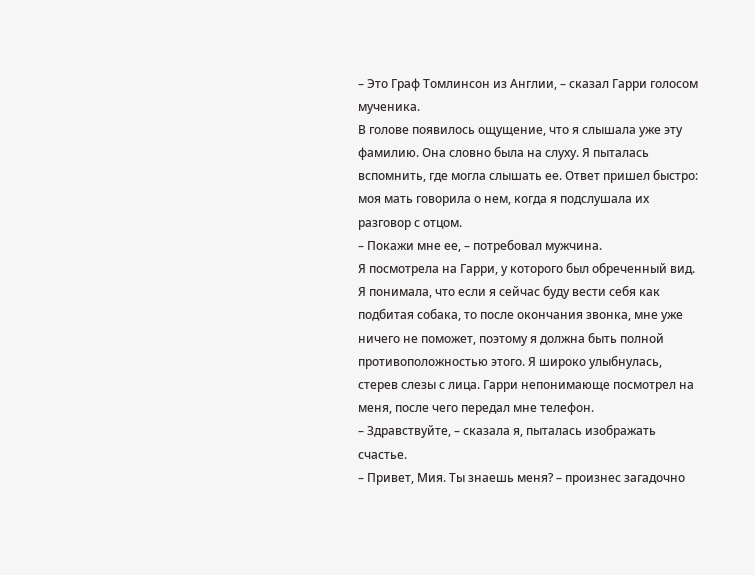– Это Граф Томлинсон из Англии, – сказал Гарри голосом мученика.
В голове появилось ощущение, что я слышала уже эту фамилию. Она словно была на слуху. Я пыталась вспомнить, где могла слышать ее. Ответ пришел быстро: моя мать говорила о нем, когда я подслушала их разговор с отцом.
– Покажи мне ее, – потребовал мужчина.
Я посмотрела на Гарри, у которого был обреченный вид. Я понимала, что если я сейчас буду вести себя как подбитая собака, то после окончания звонка, мне уже ничего не поможет, поэтому я должна быть полной противоположностью этого. Я широко улыбнулась, стерев слезы с лица. Гарри непонимающе посмотрел на меня, после чего передал мне телефон.
– Здравствуйте, – сказала я, пыталась изображать счастье.
– Привет, Мия. Ты знаешь меня? – произнес загадочно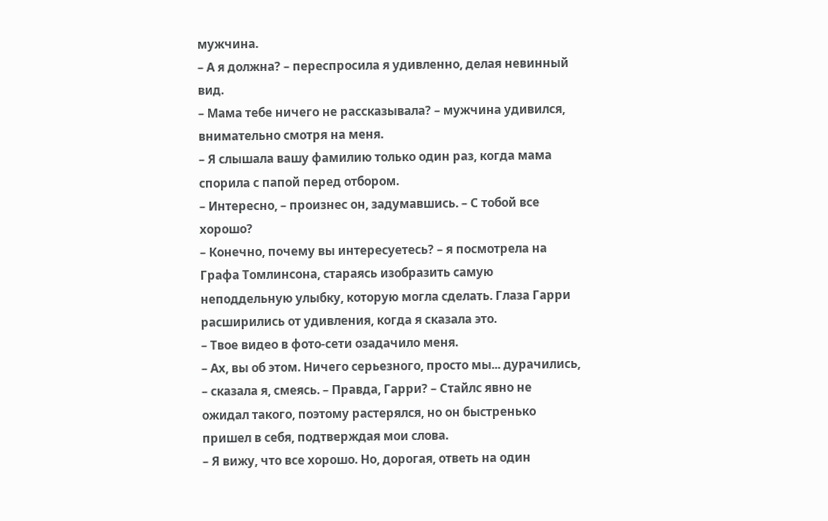мужчина.
– А я должна? – переспросила я удивленно, делая невинный вид.
– Мама тебе ничего не рассказывала? – мужчина удивился, внимательно смотря на меня.
– Я слышала вашу фамилию только один раз, когда мама спорила с папой перед отбором.
– Интересно, – произнес он, задумавшись. – С тобой все хорошо?
– Конечно, почему вы интересуетесь? – я посмотрела на Графа Томлинсона, стараясь изобразить самую неподдельную улыбку, которую могла сделать. Глаза Гарри расширились от удивления, когда я сказала это.
– Твое видео в фото-сети озадачило меня.
– Ах, вы об этом. Ничего серьезного, просто мы... дурачились, – сказала я, смеясь. – Правда, Гарри? – Стайлс явно не ожидал такого, поэтому растерялся, но он быстренько пришел в себя, подтверждая мои слова.
– Я вижу, что все хорошо. Но, дорогая, ответь на один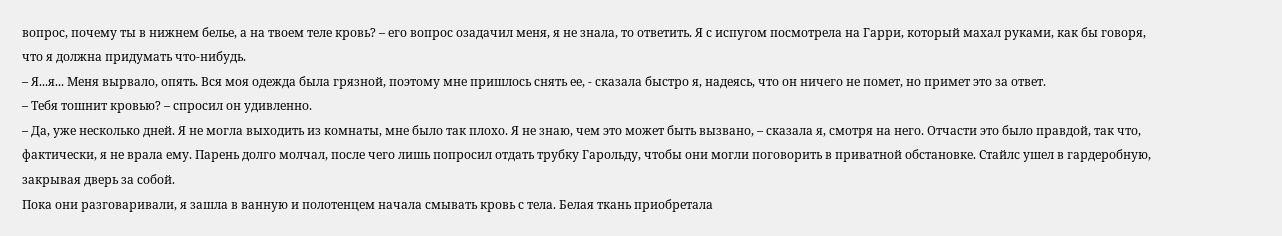вопрос, почему ты в нижнем белье, а на твоем теле кровь? – его вопрос озадачил меня, я не знала, то ответить. Я с испугом посмотрела на Гарри, который махал руками, как бы говоря, что я должна придумать что-нибудь.
– Я...я... Меня вырвало, опять. Вся моя одежда была грязной, поэтому мне пришлось снять ее, - сказала быстро я, надеясь, что он ничего не помет, но примет это за ответ.
– Тебя тошнит кровью? – спросил он удивленно.
– Да, уже несколько дней. Я не могла выходить из комнаты, мне было так плохо. Я не знаю, чем это может быть вызвано, – сказала я, смотря на него. Отчасти это было правдой, так что, фактически, я не врала ему. Парень долго молчал, после чего лишь попросил отдать трубку Гарольду, чтобы они могли поговорить в приватной обстановке. Стайлс ушел в гардеробную, закрывая дверь за собой.
Пока они разговаривали, я зашла в ванную и полотенцем начала смывать кровь с тела. Белая ткань приобретала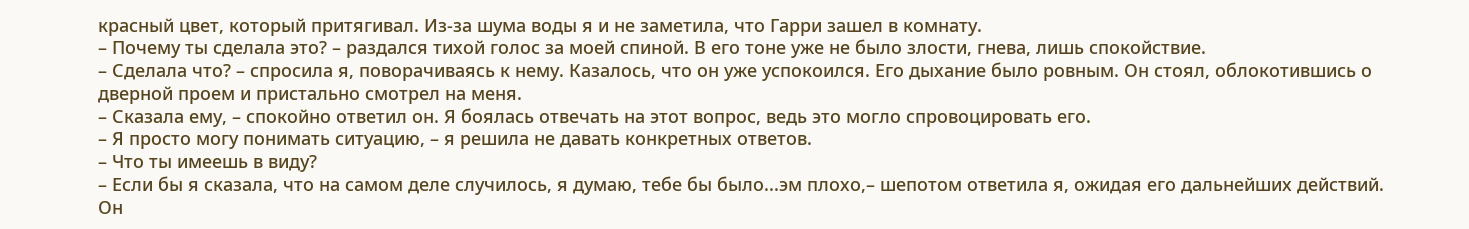красный цвет, который притягивал. Из-за шума воды я и не заметила, что Гарри зашел в комнату.
– Почему ты сделала это? – раздался тихой голос за моей спиной. В его тоне уже не было злости, гнева, лишь спокойствие.
– Сделала что? – спросила я, поворачиваясь к нему. Казалось, что он уже успокоился. Его дыхание было ровным. Он стоял, облокотившись о дверной проем и пристально смотрел на меня.
– Сказала ему, – спокойно ответил он. Я боялась отвечать на этот вопрос, ведь это могло спровоцировать его.
– Я просто могу понимать ситуацию, – я решила не давать конкретных ответов.
– Что ты имеешь в виду?
– Если бы я сказала, что на самом деле случилось, я думаю, тебе бы было...эм плохо,– шепотом ответила я, ожидая его дальнейших действий. Он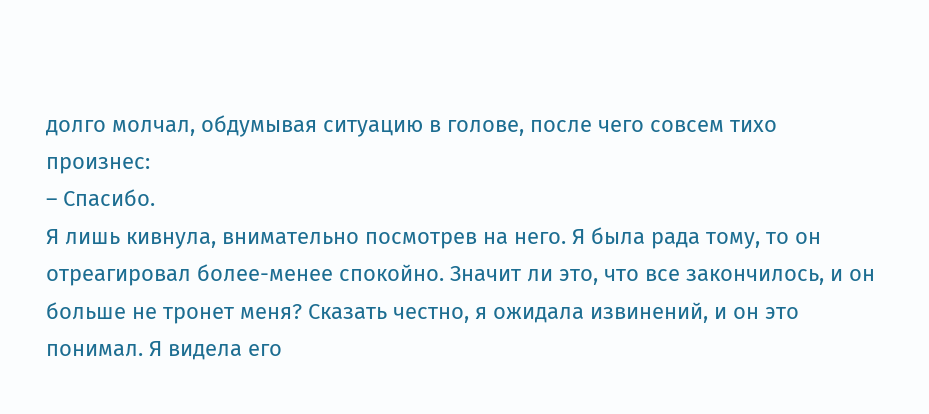долго молчал, обдумывая ситуацию в голове, после чего совсем тихо произнес:
– Спасибо.
Я лишь кивнула, внимательно посмотрев на него. Я была рада тому, то он отреагировал более-менее спокойно. Значит ли это, что все закончилось, и он больше не тронет меня? Сказать честно, я ожидала извинений, и он это понимал. Я видела его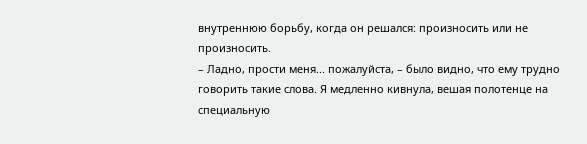внутреннюю борьбу, когда он решался: произносить или не произносить.
– Ладно, прости меня... пожалуйста, – было видно, что ему трудно говорить такие слова. Я медленно кивнула, вешая полотенце на специальную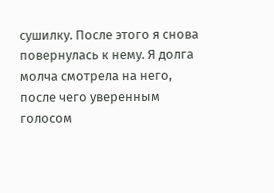сушилку. После этого я снова повернулась к нему. Я долга молча смотрела на него, после чего уверенным голосом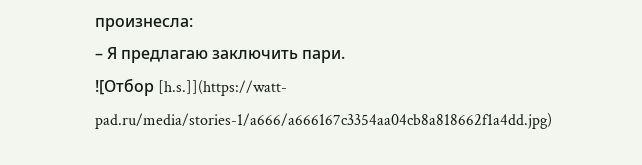произнесла:
– Я предлагаю заключить пари.
![Отбор [h.s.]](https://watt-pad.ru/media/stories-1/a666/a666167c3354aa04cb8a818662f1a4dd.jpg)